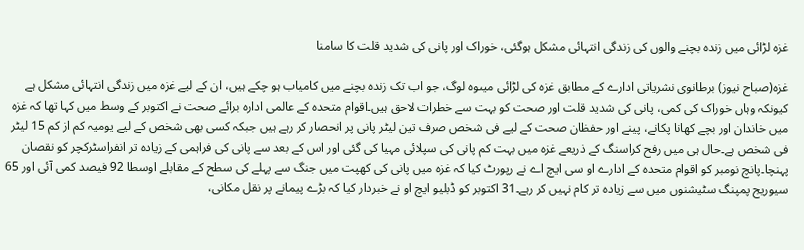غزہ لڑائی میں زندہ بچنے والوں کی زندگی انتہائی مشکل ہوگئی، خوراک اور پانی کی شدید قلت کا سامنا

غزہ(صباح نیوز) برطانوی نشریاتی ادارے کے مطابق غزہ کی لڑائی میںوہ لوگ، جو اب تک زندہ بچنے میں کامیاب ہو چکے ہیں، ان کے لیے غزہ میں زندگی انتہائی مشکل ہے کیونکہ وہاں خوراک کی کمی، پانی کی شدید قلت اور صحت کو بہت سے خطرات لاحق ہیں۔اقوام متحدہ کے عالمی ادارہ برائے صحت نے اکتوبر کے وسط میں کہا تھا کہ غزہ میں خاندان اور بچے کھانا پکانے، پینے اور حفظان صحت کے لیے فی شخص صرف تین لیٹر پانی پر انحصار کر رہے ہیں جبکہ کسی بھی شخص کے لیے یومیہ کم از کم 15 لیٹر فی شخص ہے۔حال ہی میں رفح کراسنگ کے ذریعے غزہ میں بہت کم پانی کی سپلائی مہیا کی گئی اور اس کے بعد سے پانی کی فراہمی کے زیادہ تر انفراسٹرکچر کو نقصان پہنچا۔پانچ نومبر کو اقوام متحدہ کے ادارے او سی ایچ اے نے رپورٹ کیا کہ غزہ میں پانی کی کھپت میں جنگ سے پہلے کی سطح کے مقابلے اوسطا 92 فیصد کمی آئی اور 65 سیوریج پمپنگ سٹیشنوں میں سے زیادہ تر کام نہیں کر رہے۔31 اکتوبر کو ڈبلیو ایچ او نے خبردار کیا کہ بڑے پیمانے پر نقل مکانی،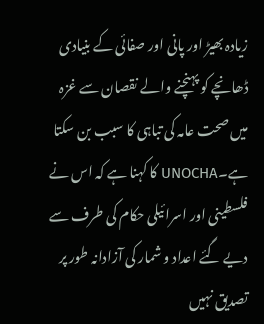زیادہ بھیڑ اور پانی اور صفائی کے بنیادی ڈھانچے کو پہنچنے والے نقصان سے غزہ میں صحت عامہ کی تباہی کا سبب بن سکتا ہے۔UNOCHA کا کہنا ہے کہ اس نے فلسطینی اور اسرائیلی حکام کی طرف سے دیے گئے اعداد و شمار کی آزادانہ طور پر تصدیق نہیں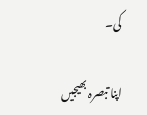کی۔

اپنا تبصرہ بھیجیں